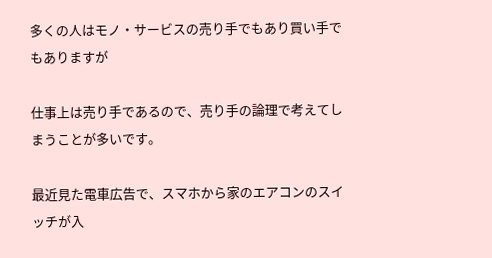多くの人はモノ・サービスの売り手でもあり買い手でもありますが

仕事上は売り手であるので、売り手の論理で考えてしまうことが多いです。

最近見た電車広告で、スマホから家のエアコンのスイッチが入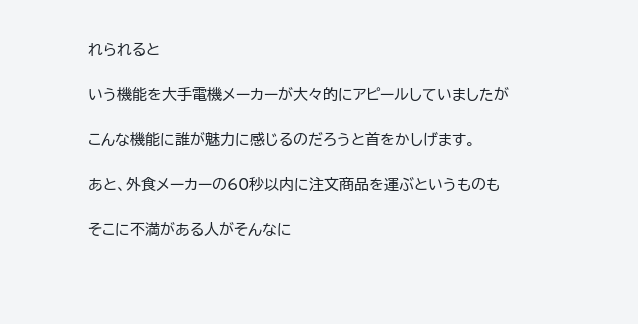れられると

いう機能を大手電機メーカーが大々的にアピールしていましたが

こんな機能に誰が魅力に感じるのだろうと首をかしげます。

あと、外食メーカーの60秒以内に注文商品を運ぶというものも

そこに不満がある人がそんなに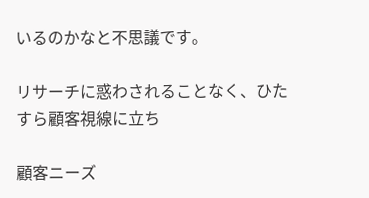いるのかなと不思議です。

リサーチに惑わされることなく、ひたすら顧客視線に立ち

顧客ニーズ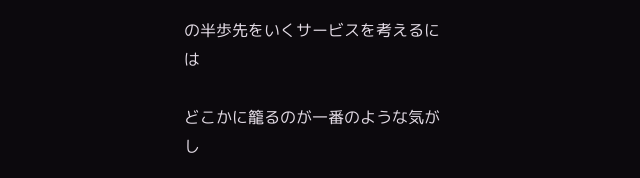の半歩先をいくサービスを考えるには

どこかに籠るのが一番のような気がし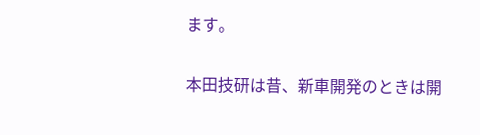ます。

本田技研は昔、新車開発のときは開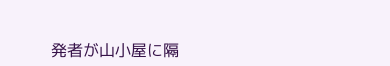発者が山小屋に隔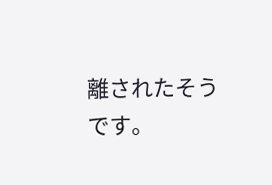離されたそうです。